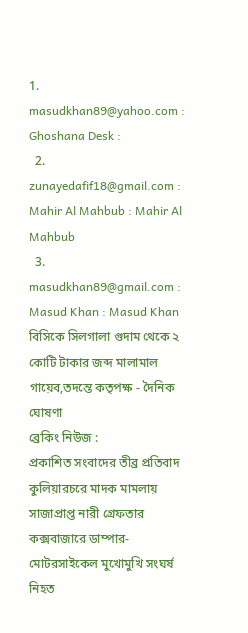1. masudkhan89@yahoo.com : Ghoshana Desk :
  2. zunayedafif18@gmail.com : Mahir Al Mahbub : Mahir Al Mahbub
  3. masudkhan89@gmail.com : Masud Khan : Masud Khan
বিসিকে সিলগালা গুদাম থেকে ২ কোটি টাকার জব্দ মালামাল গায়েব,তদন্তে কতৃপক্ষ - দৈনিক ঘোষণা
ব্রেকিং নিউজ :
প্রকাশিত সংবাদের তীব্র প্রতিবাদ কুলিয়ারচরে মাদক মামলায় সাজাপ্রাপ্ত নারী গ্রেফতার কক্সবাজারে ডাম্পার-মোটরসাইকেল মুখোমুখি সংঘর্ষ নিহত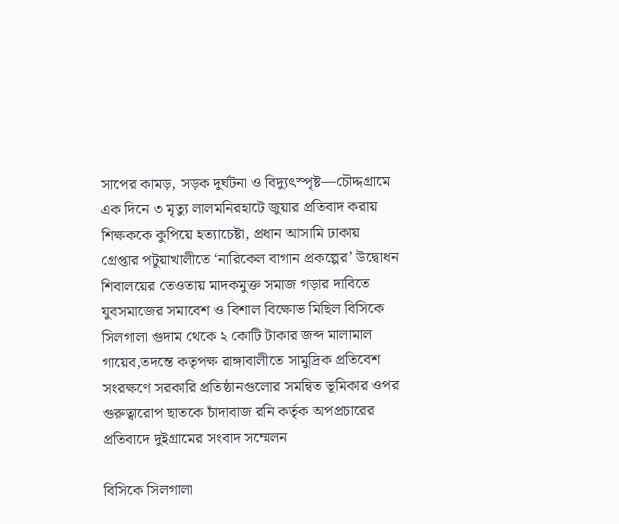সাপের কামড়, সড়ক দুর্ঘটনা ও বিদ্যুৎস্পৃষ্ট—চৌদ্দগ্রামে এক দিনে ৩ মৃত্যু লালমনিরহাটে জুয়ার প্রতিবাদ করায় শিক্ষককে কুপিয়ে হত্যাচেষ্টা, প্রধান আসামি ঢাকায় গ্রেপ্তার পটুয়াখালীতে ‘নারিকেল বাগান প্রকল্পের’ উদ্বোধন শিবালয়ের তেওতায় মাদকমুক্ত সমাজ গড়ার দাবিতে যুবসমাজের সমাবেশ ও বিশাল বিক্ষোভ মিছিল বিসিকে সিলগালা গুদাম থেকে ২ কোটি টাকার জব্দ মালামাল গায়েব,তদন্তে কতৃপক্ষ রাঙ্গাবালীতে সামুদ্রিক প্রতিবেশ সংরক্ষণে সরকারি প্রতিষ্ঠানগুলোর সমন্বিত ভূমিকার ওপর গুরুত্বারোপ ছাতকে চাঁদাবাজ রনি কর্তৃক অপপ্রচারের প্রতিবাদে দুইগ্রামের সংবাদ সম্মেলন

বিসিকে সিলগালা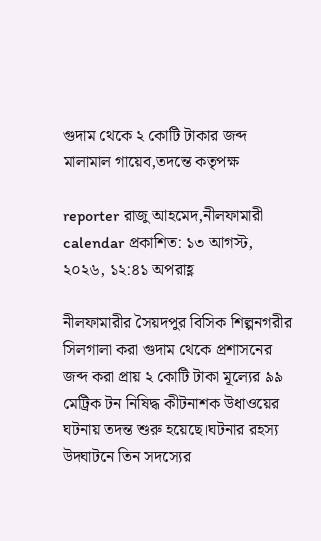গুদাম থেকে ২ কোটি টাকার জব্দ মালামাল গায়েব,তদন্তে কতৃপক্ষ

reporter রাজু আহমেদ,নীলফামারী
calendar প্রকাশিত: ১৩ আগস্ট, ২০২৬, ১২:৪১ অপরাহ্ণ

নীলফামারীর সৈয়দপুর বিসিক শিল্পনগরীর সিলগালা করা গুদাম থেকে প্রশাসনের জব্দ করা প্রায় ২ কোটি টাকা মূল্যের ৯৯ মেট্রিক টন নিষিদ্ধ কীটনাশক উধাওয়ের ঘটনায় তদন্ত শুরু হয়েছে।ঘটনার রহস্য উদ্ঘাটনে তিন সদস্যের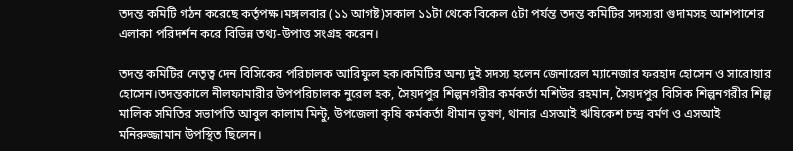তদন্ত কমিটি গঠন করেছে কর্তৃপক্ষ।মঙ্গলবার (১১ আগষ্ট)সকাল ১১টা থেকে বিকেল ৫টা পর্যন্ত তদন্ত কমিটির সদস্যরা গুদামসহ আশপাশের এলাকা পরিদর্শন করে বিভিন্ন তথ্য-উপাত্ত সংগ্রহ করেন।

তদন্ত কমিটির নেতৃত্ব দেন বিসিকের পরিচালক আরিফুল হক।কমিটির অন্য দুই সদস্য হলেন জেনারেল ম্যানেজার ফরহাদ হোসেন ও সারোয়ার হোসেন।তদন্তকালে নীলফামারীর উপপরিচালক নুরেল হক, সৈয়দপুর শিল্পনগরীর কর্মকর্তা মশিউর রহমান, সৈয়দপুর বিসিক শিল্পনগরীর শিল্প মালিক সমিতির সভাপতি আবুল কালাম মিন্টু, উপজেলা কৃষি কর্মকর্তা ধীমান ভূষণ, থানার এসআই ঋষিকেশ চন্দ্র বর্মণ ও এসআই মনিরুজ্জামান উপস্থিত ছিলেন।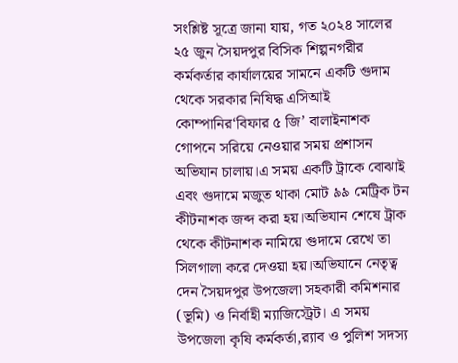সংশ্লিষ্ট সূত্রে জানা যায়, গত ২০২৪ সালের ২৫ জুন সৈয়দপুর বিসিক শিল্পনগরীর কর্মকর্তার কার্যালয়ের সামনে একটি গুদাম থেকে সরকার নিষিদ্ধ এসিআই কোম্পানির‘বিফার ৫ জি’ বালাইনাশক গোপনে সরিয়ে নেওয়ার সময় প্রশাসন অভিযান চালায়।এ সময় একটি ট্রাকে বোঝাই এবং গুদামে মজুত থাকা মোট ৯৯ মেট্রিক টন কীটনাশক জব্দ করা হয়।অভিযান শেষে ট্রাক থেকে কীটনাশক নামিয়ে গুদামে রেখে তা সিলগালা করে দেওয়া হয়।অভিযানে নেতৃত্ব দেন সৈয়দপুর উপজেলা সহকারী কমিশনার (ভূমি) ও নির্বাহী ম্যাজিস্ট্রেট। এ সময় উপজেলা কৃষি কর্মকর্তা,র‌্যাব ও পুলিশ সদস্য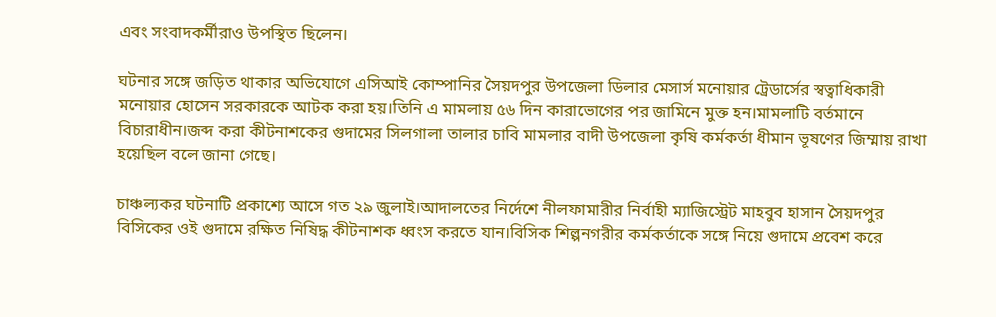এবং সংবাদকর্মীরাও উপস্থিত ছিলেন।

ঘটনার সঙ্গে জড়িত থাকার অভিযোগে এসিআই কোম্পানির সৈয়দপুর উপজেলা ডিলার মেসার্স মনোয়ার ট্রেডার্সের স্বত্বাধিকারী মনোয়ার হোসেন সরকারকে আটক করা হয়।তিনি এ মামলায় ৫৬ দিন কারাভোগের পর জামিনে মুক্ত হন।মামলাটি বর্তমানে বিচারাধীন।জব্দ করা কীটনাশকের গুদামের সিলগালা তালার চাবি মামলার বাদী উপজেলা কৃষি কর্মকর্তা ধীমান ভূষণের জিম্মায় রাখা হয়েছিল বলে জানা গেছে।

চাঞ্চল্যকর ঘটনাটি প্রকাশ্যে আসে গত ২৯ জুলাই।আদালতের নির্দেশে নীলফামারীর নির্বাহী ম্যাজিস্ট্রেট মাহবুব হাসান সৈয়দপুর বিসিকের ওই গুদামে রক্ষিত নিষিদ্ধ কীটনাশক ধ্বংস করতে যান।বিসিক শিল্পনগরীর কর্মকর্তাকে সঙ্গে নিয়ে গুদামে প্রবেশ করে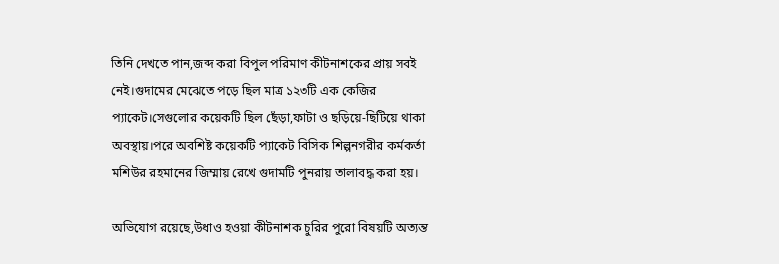তিনি দেখতে পান,জব্দ করা বিপুল পরিমাণ কীটনাশকের প্রায় সবই নেই।গুদামের মেঝেতে পড়ে ছিল মাত্র ১২৩টি এক কেজির প্যাকেট।সেগুলোর কয়েকটি ছিল ছেঁড়া,ফাটা ও ছড়িয়ে-ছিটিয়ে থাকা অবস্থায়।পরে অবশিষ্ট কয়েকটি প্যাকেট বিসিক শিল্পনগরীর কর্মকর্তা মশিউর রহমানের জিম্মায় রেখে গুদামটি পুনরায় তালাবদ্ধ করা হয়।

অভিযোগ রয়েছে,উধাও হওয়া কীটনাশক চুরির পুরো বিষয়টি অত্যন্ত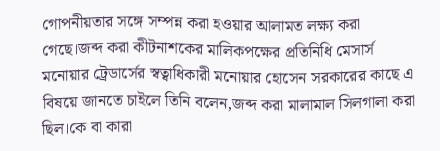গোপনীয়তার সঙ্গে সম্পন্ন করা হওয়ার আলামত লক্ষ্য করা গেছে।জব্দ করা কীটনাশকের মালিকপক্ষের প্রতিনিধি মেসার্স মনোয়ার ট্রেডার্সের স্বত্বাধিকারী মনোয়ার হোসেন সরকারের কাছে এ বিষয়ে জানতে চাইলে তিনি বলেন,জব্দ করা মালামাল সিলগালা করা ছিল।কে বা কারা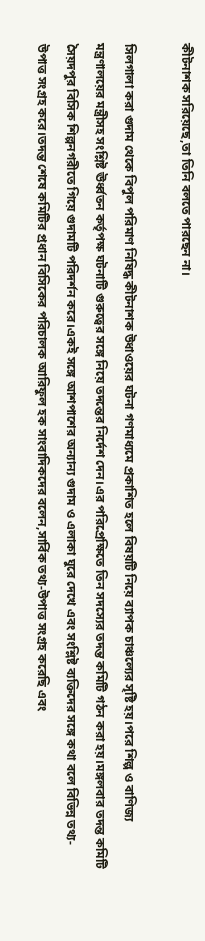কীটনাশক সরিয়েছে,তা তিনি বলতে পারছেন না।

সিলগালা করা গুদাম থেকে বিপুল পরিমাণ নিষিদ্ধ কীটনাশক উধাওয়ের ঘটনা গণমাধ্যমে প্রকাশিত হলে বিষয়টি নিয়ে ব্যাপক চাঞ্চল্যের সৃষ্টি হয়।পরে শিল্প ও বাণিজ্য মন্ত্রণালয়ের মন্ত্রীসহ সংশ্লিষ্ট ঊর্ধ্বতন কর্তৃপক্ষ ঘটনাটি গুরুত্বের সঙ্গে নিয়ে তদন্তের নির্দেশ দেন।এর পরিপ্রেক্ষিতে তিন সদস্যের তদন্ত কমিটি গঠন করা হয়।মঙ্গলবার তদন্ত কমিটি সৈয়দপুর বিসিক শিল্পনগরীতে গিয়ে গুদামটি পরিদর্শন করে।একই সঙ্গে আশপাশের অন্যান্য গুদাম ও এলাকা ঘুরে দেখে এবং সংশ্লিষ্ট ব্যক্তিদের সঙ্গে কথা বলে বিভিন্ন তথ্য-উপাত্ত সংগ্রহ করে।তদন্ত শেষে কমিটির প্রধান বিসিকের পরিচালক আরিফুল হক সাংবাদিকদের বলেন,সার্বিক তথ্য-উপাত্ত সংগ্রহ করেছি এবং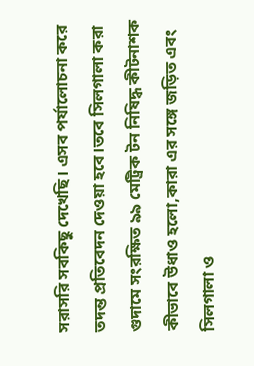সরাসরি সবকিছু দেখেছি। এসব পর্যালোচনা করে তদন্ত প্রতিবেদন দেওয়া হবে।তবে সিলগালা করা গুদামে সংরক্ষিত ৯৯ মেট্রিক টন নিষিদ্ধ কীটনাশক কীভাবে উধাও হলো,কারা এর সঙ্গে জড়িত এবং সিলগালা ও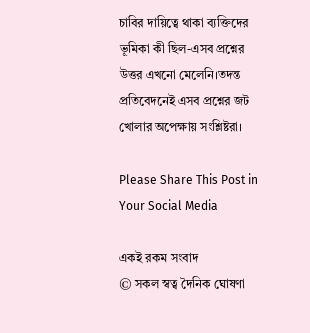চাবির দায়িত্বে থাকা ব্যক্তিদের ভূমিকা কী ছিল-এসব প্রশ্নের উত্তর এখনো মেলেনি।তদন্ত প্রতিবেদনেই এসব প্রশ্নের জট খোলার অপেক্ষায় সংশ্লিষ্টরা।

Please Share This Post in Your Social Media

একই রকম সংবাদ
© সকল স্বত্ব দৈনিক ঘোষণা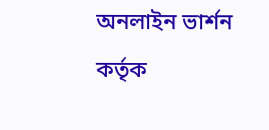অনলাইন ভার্শন কর্তৃক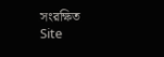সংরক্ষিত
Site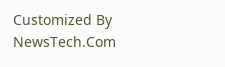Customized By NewsTech.Com